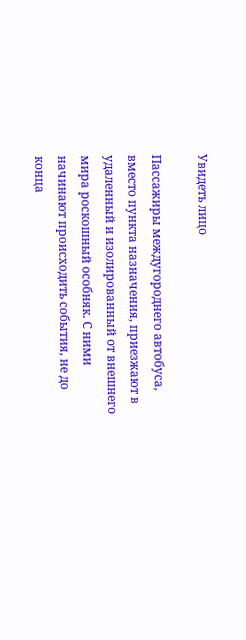Увидеть лицо

Пассажиры междугороднего автобуса, вместо пункта назначения, приезжают в удаленный и изолированный от внешнего мира роскошный особняк. С ними начинают происходить события, не до конца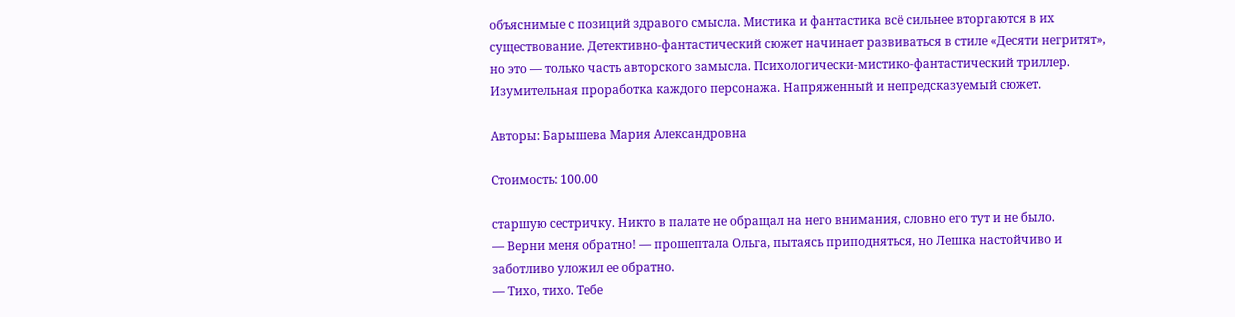объяснимые с позиций здравого смысла. Мистика и фантастика всё сильнее вторгаются в их существование. Детективно-фантастический сюжет начинает развиваться в стиле «Десяти негритят», но это — только часть авторского замысла. Психологически-мистико-фантастический триллер. Изумительная проработка каждого персонажа. Напряженный и непредсказуемый сюжет.

Авторы: Барышева Мария Александровна

Стоимость: 100.00

старшую сестричку. Никто в палате не обращал на него внимания, словно его тут и не было.
— Верни меня обратно! — прошептала Ольга, пытаясь приподняться, но Лешка настойчиво и заботливо уложил ее обратно.
— Тихо, тихо. Тебе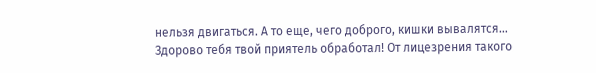нельзя двигаться. А то еще, чего доброго, кишки вывалятся… Здорово тебя твой приятель обработал! От лицезрения такого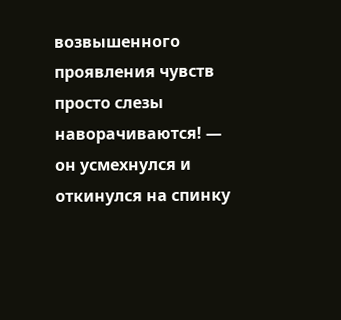возвышенного проявления чувств просто слезы наворачиваются! — он усмехнулся и откинулся на спинку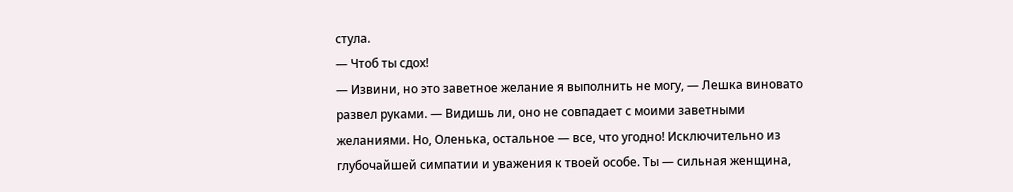стула.
— Чтоб ты сдох!
— Извини, но это заветное желание я выполнить не могу, — Лешка виновато развел руками. — Видишь ли, оно не совпадает с моими заветными желаниями. Но, Оленька, остальное — все, что угодно! Исключительно из глубочайшей симпатии и уважения к твоей особе. Ты — сильная женщина,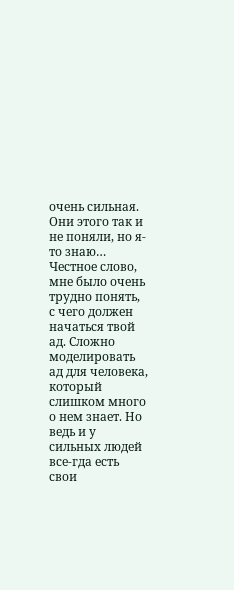очень сильная. Они этого так и не поняли, но я-то знаю… Честное слово, мне было очень трудно понять, с чего должен начаться твой ад. Сложно моделировать ад для человека, который слишком много о нем знает. Но ведь и у сильных людей все-гда есть свои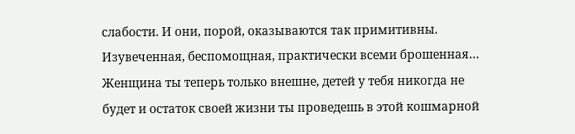слабости. И они, порой, оказываются так примитивны. Изувеченная, беспомощная, практически всеми брошенная… Женщина ты теперь только внешне, детей у тебя никогда не будет и остаток своей жизни ты проведешь в этой кошмарной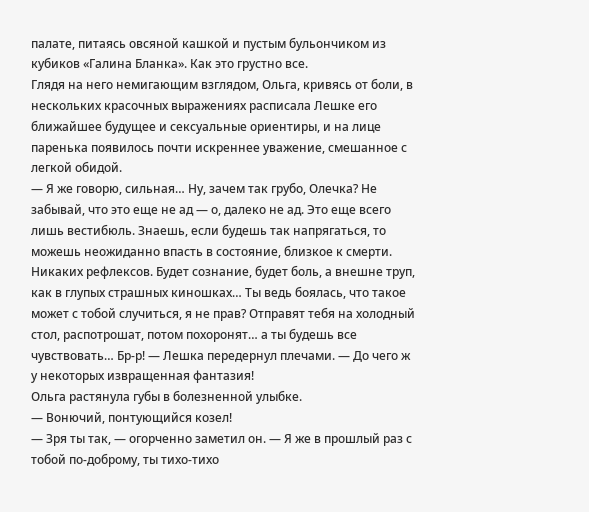палате, питаясь овсяной кашкой и пустым бульончиком из кубиков «Галина Бланка». Как это грустно все.
Глядя на него немигающим взглядом, Ольга, кривясь от боли, в нескольких красочных выражениях расписала Лешке его ближайшее будущее и сексуальные ориентиры, и на лице паренька появилось почти искреннее уважение, смешанное с легкой обидой.
— Я же говорю, сильная… Ну, зачем так грубо, Олечка? Не забывай, что это еще не ад — о, далеко не ад. Это еще всего лишь вестибюль. Знаешь, если будешь так напрягаться, то можешь неожиданно впасть в состояние, близкое к смерти. Никаких рефлексов. Будет сознание, будет боль, а внешне труп, как в глупых страшных киношках… Ты ведь боялась, что такое может с тобой случиться, я не прав? Отправят тебя на холодный стол, распотрошат, потом похоронят… а ты будешь все чувствовать… Бр-р! — Лешка передернул плечами. — До чего ж у некоторых извращенная фантазия!
Ольга растянула губы в болезненной улыбке.
— Вонючий, понтующийся козел!
— Зря ты так, — огорченно заметил он. — Я же в прошлый раз с тобой по-доброму, ты тихо-тихо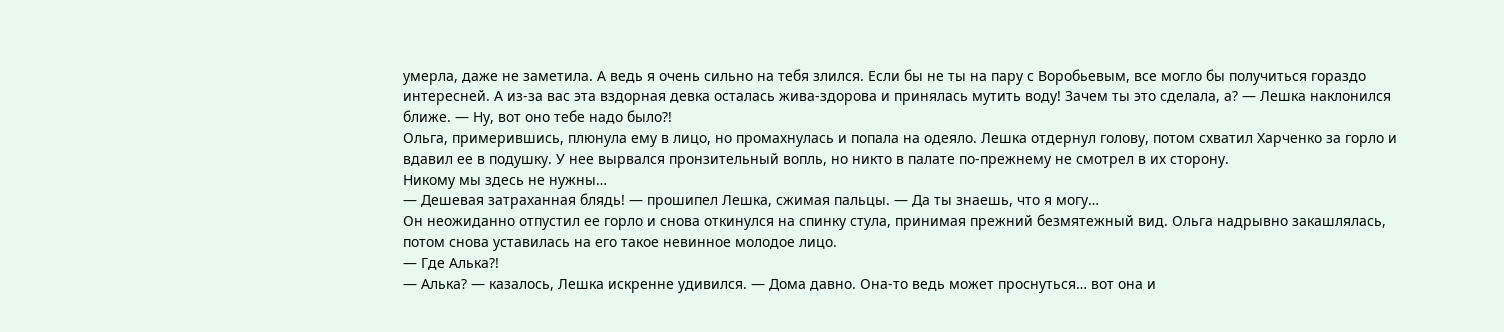умерла, даже не заметила. А ведь я очень сильно на тебя злился. Если бы не ты на пару с Воробьевым, все могло бы получиться гораздо интересней. А из-за вас эта вздорная девка осталась жива-здорова и принялась мутить воду! Зачем ты это сделала, а? — Лешка наклонился ближе. — Ну, вот оно тебе надо было?!
Ольга, примерившись, плюнула ему в лицо, но промахнулась и попала на одеяло. Лешка отдернул голову, потом схватил Харченко за горло и вдавил ее в подушку. У нее вырвался пронзительный вопль, но никто в палате по-прежнему не смотрел в их сторону.
Никому мы здесь не нужны…
— Дешевая затраханная блядь! — прошипел Лешка, сжимая пальцы. — Да ты знаешь, что я могу…
Он неожиданно отпустил ее горло и снова откинулся на спинку стула, принимая прежний безмятежный вид. Ольга надрывно закашлялась, потом снова уставилась на его такое невинное молодое лицо.
— Где Алька?!
— Алька? — казалось, Лешка искренне удивился. — Дома давно. Она-то ведь может проснуться… вот она и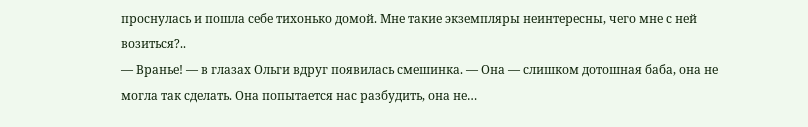проснулась и пошла себе тихонько домой. Мне такие экземпляры неинтересны, чего мне с ней возиться?..
— Вранье! — в глазах Ольги вдруг появилась смешинка. — Она — слишком дотошная баба, она не могла так сделать. Она попытается нас разбудить, она не…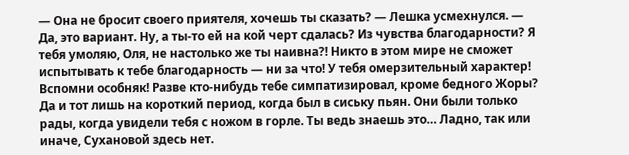— Она не бросит своего приятеля, хочешь ты сказать? — Лешка усмехнулся. — Да, это вариант. Ну, а ты-то ей на кой черт сдалась? Из чувства благодарности? Я тебя умоляю, Оля, не настолько же ты наивна?! Никто в этом мире не сможет испытывать к тебе благодарность — ни за что! У тебя омерзительный характер! Вспомни особняк! Разве кто-нибудь тебе симпатизировал, кроме бедного Жоры? Да и тот лишь на короткий период, когда был в сиську пьян. Они были только рады, когда увидели тебя с ножом в горле. Ты ведь знаешь это… Ладно, так или иначе, Сухановой здесь нет.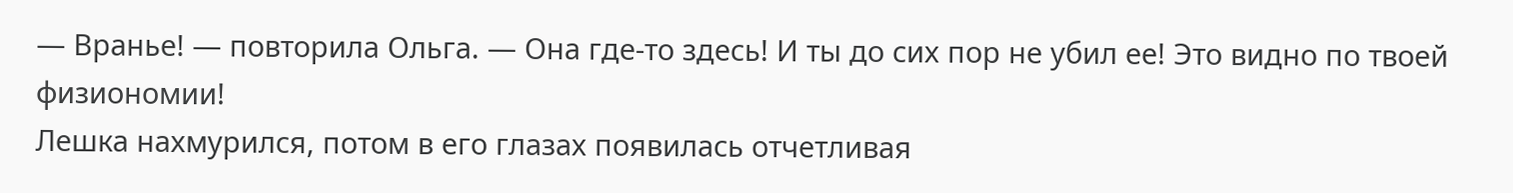— Вранье! — повторила Ольга. — Она где-то здесь! И ты до сих пор не убил ее! Это видно по твоей физиономии!
Лешка нахмурился, потом в его глазах появилась отчетливая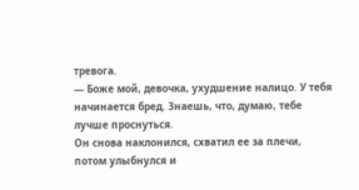тревога.
— Боже мой, девочка, ухудшение налицо. У тебя начинается бред. Знаешь, что, думаю, тебе лучше проснуться.
Он снова наклонился, схватил ее за плечи, потом улыбнулся и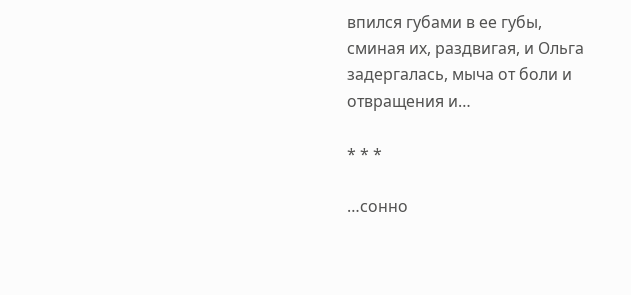впился губами в ее губы, сминая их, раздвигая, и Ольга задергалась, мыча от боли и отвращения и…

* * *

…сонно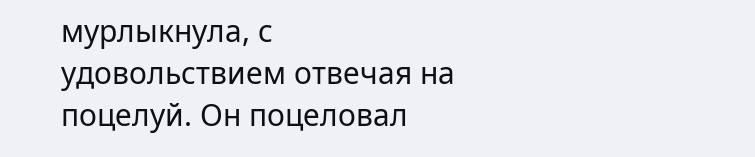мурлыкнула, с удовольствием отвечая на поцелуй. Он поцеловал